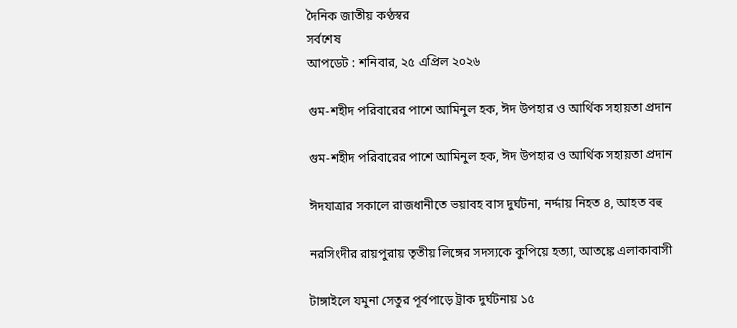দৈনিক জাতীয় কণ্ঠস্বর
সর্বশেষ
আপডেট : শনিবার, ২৫ এপ্রিল ২০২৬

গুম-শহীদ পরিবারের পাশে আমিনুল হক, ঈদ উপহার ও আর্থিক সহায়তা প্রদান

গুম-শহীদ পরিবারের পাশে আমিনুল হক, ঈদ উপহার ও আর্থিক সহায়তা প্রদান

ঈদযাত্রার সকালে রাজধানীতে ভয়াবহ বাস দুর্ঘটনা, নর্দ্দায় নিহত ৪, আহত বহু

নরসিংদীর রায়পুরায় তৃতীয় লিঙ্গের সদস্যকে কুপিয়ে হত্যা, আতঙ্কে এলাকাবাসী

টাঙ্গাইলে যমুনা সেতুর পূর্বপাড়ে ট্রাক দুর্ঘটনায় ১৫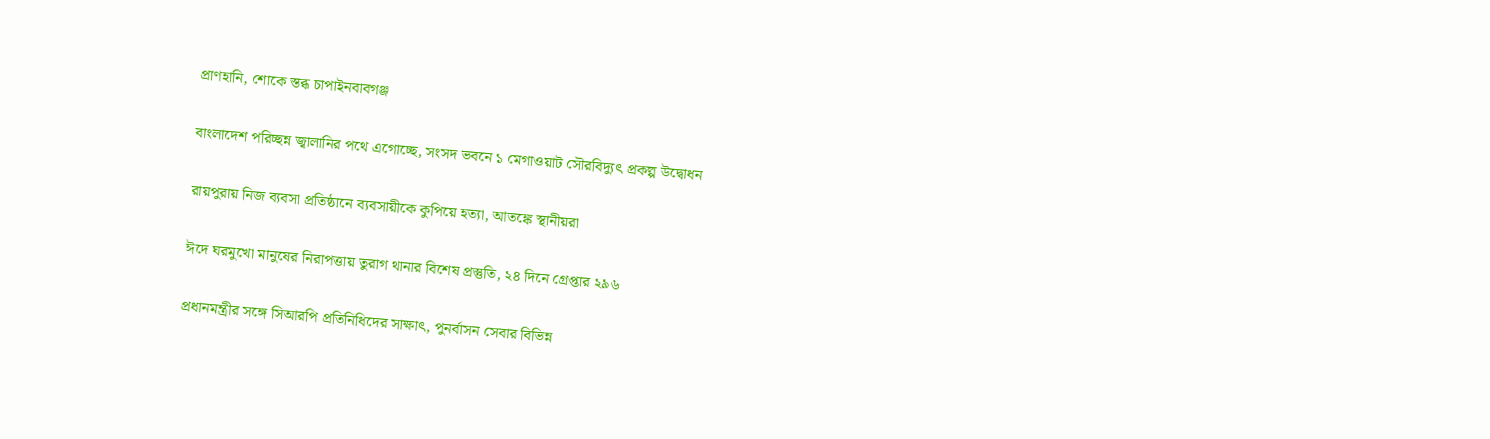প্রাণহানি, শোকে স্তব্ধ চাপাইনবাবগঞ্জ

বাংলাদেশ পরিচ্ছন্ন জ্বালানির পথে এগোচ্ছে, সংসদ ভবনে ১ মেগাওয়াট সৌরবিদ্যুৎ প্রকল্প উদ্বোধন

রায়পুরায় নিজ ব্যবসা প্রতিষ্ঠানে ব্যবসায়ীকে কুপিয়ে হত্যা, আতঙ্কে স্থানীয়রা

ঈদে ঘরমুখো মানুষের নিরাপত্তায় তুরাগ থানার বিশেষ প্রস্তুতি, ২৪ দিনে গ্রেপ্তার ২৯৬

প্রধানমন্ত্রীর সঙ্গে সিআরপি প্রতিনিধিদের সাক্ষাৎ, পুনর্বাসন সেবার বিভিন্ন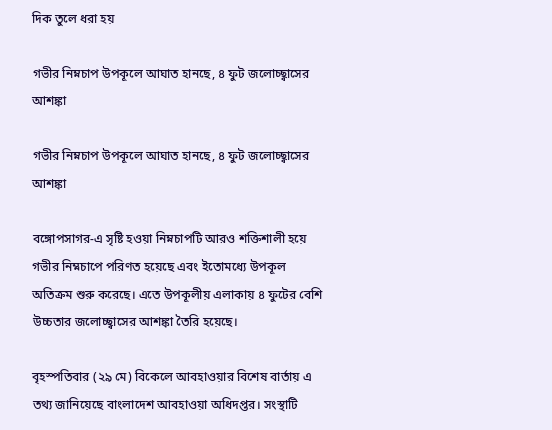দিক তুলে ধরা হয়

গভীর নিম্নচাপ উপকূলে আঘাত হানছে, ৪ ফুট জলোচ্ছ্বাসের আশঙ্কা

গভীর নিম্নচাপ উপকূলে আঘাত হানছে, ৪ ফুট জলোচ্ছ্বাসের আশঙ্কা

বঙ্গোপসাগর-এ সৃষ্টি হওয়া নিম্নচাপটি আরও শক্তিশালী হয়ে গভীর নিম্নচাপে পরিণত হয়েছে এবং ইতোমধ্যে উপকূল অতিক্রম শুরু করেছে। এতে উপকূলীয় এলাকায় ৪ ফুটের বেশি উচ্চতার জলোচ্ছ্বাসের আশঙ্কা তৈরি হয়েছে।

বৃহস্পতিবার (২৯ মে) বিকেলে আবহাওয়ার বিশেষ বার্তায় এ তথ্য জানিয়েছে বাংলাদেশ আবহাওয়া অধিদপ্তর। সংস্থাটি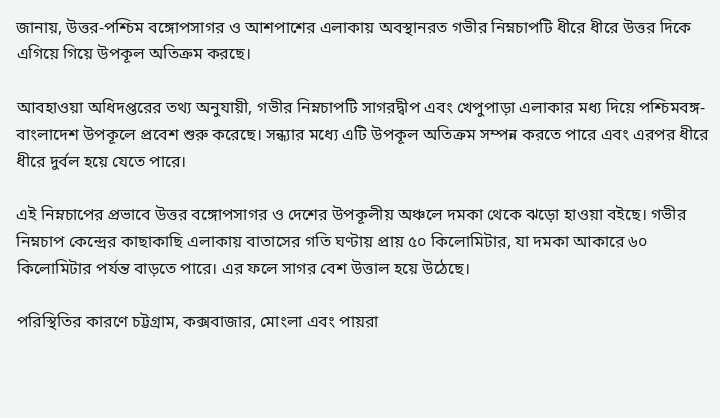জানায়, উত্তর-পশ্চিম বঙ্গোপসাগর ও আশপাশের এলাকায় অবস্থানরত গভীর নিম্নচাপটি ধীরে ধীরে উত্তর দিকে এগিয়ে গিয়ে উপকূল অতিক্রম করছে।

আবহাওয়া অধিদপ্তরের তথ্য অনুযায়ী, গভীর নিম্নচাপটি সাগরদ্বীপ এবং খেপুপাড়া এলাকার মধ্য দিয়ে পশ্চিমবঙ্গ-বাংলাদেশ উপকূলে প্রবেশ শুরু করেছে। সন্ধ্যার মধ্যে এটি উপকূল অতিক্রম সম্পন্ন করতে পারে এবং এরপর ধীরে ধীরে দুর্বল হয়ে যেতে পারে।

এই নিম্নচাপের প্রভাবে উত্তর বঙ্গোপসাগর ও দেশের উপকূলীয় অঞ্চলে দমকা থেকে ঝড়ো হাওয়া বইছে। গভীর নিম্নচাপ কেন্দ্রের কাছাকাছি এলাকায় বাতাসের গতি ঘণ্টায় প্রায় ৫০ কিলোমিটার, যা দমকা আকারে ৬০ কিলোমিটার পর্যন্ত বাড়তে পারে। এর ফলে সাগর বেশ উত্তাল হয়ে উঠেছে।

পরিস্থিতির কারণে চট্টগ্রাম, কক্সবাজার, মোংলা এবং পায়রা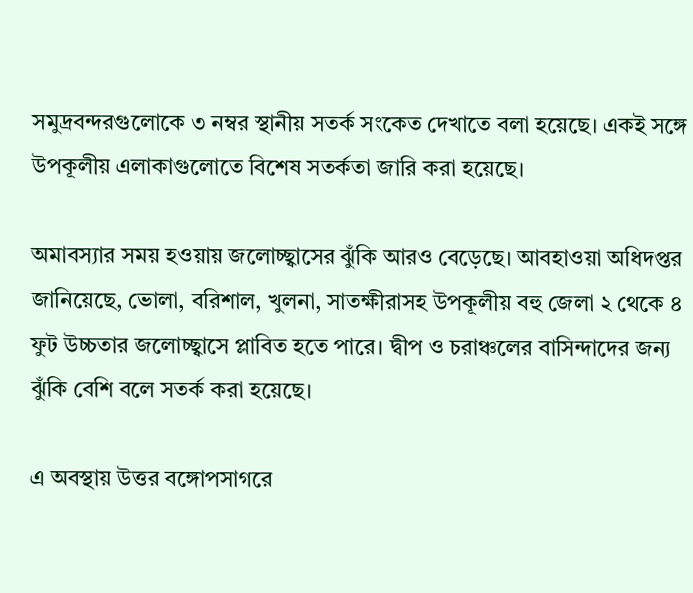সমুদ্রবন্দরগুলোকে ৩ নম্বর স্থানীয় সতর্ক সংকেত দেখাতে বলা হয়েছে। একই সঙ্গে উপকূলীয় এলাকাগুলোতে বিশেষ সতর্কতা জারি করা হয়েছে।

অমাবস্যার সময় হওয়ায় জলোচ্ছ্বাসের ঝুঁকি আরও বেড়েছে। আবহাওয়া অধিদপ্তর জানিয়েছে, ভোলা, বরিশাল, খুলনা, সাতক্ষীরাসহ উপকূলীয় বহু জেলা ২ থেকে ৪ ফুট উচ্চতার জলোচ্ছ্বাসে প্লাবিত হতে পারে। দ্বীপ ও চরাঞ্চলের বাসিন্দাদের জন্য ঝুঁকি বেশি বলে সতর্ক করা হয়েছে।

এ অবস্থায় উত্তর বঙ্গোপসাগরে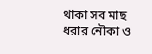থাকা সব মাছ ধরার নৌকা ও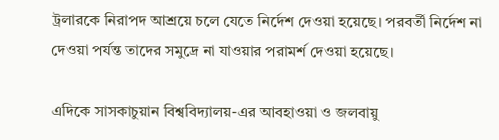ট্রলারকে নিরাপদ আশ্রয়ে চলে যেতে নির্দেশ দেওয়া হয়েছে। পরবর্তী নির্দেশ না দেওয়া পর্যন্ত তাদের সমুদ্রে না যাওয়ার পরামর্শ দেওয়া হয়েছে।

এদিকে সাসকাচুয়ান বিশ্ববিদ্যালয়-এর আবহাওয়া ও জলবায়ু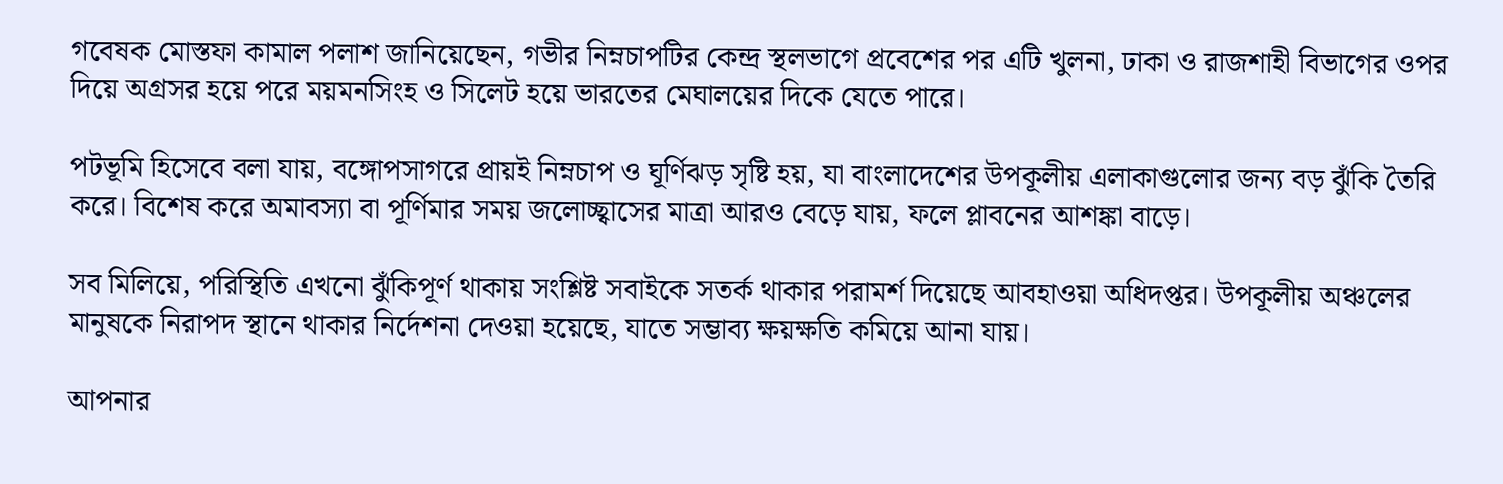গবেষক মোস্তফা কামাল পলাশ জানিয়েছেন, গভীর নিম্নচাপটির কেন্দ্র স্থলভাগে প্রবেশের পর এটি খুলনা, ঢাকা ও রাজশাহী বিভাগের ওপর দিয়ে অগ্রসর হয়ে পরে ময়মনসিংহ ও সিলেট হয়ে ভারতের মেঘালয়ের দিকে যেতে পারে।

পটভূমি হিসেবে বলা যায়, বঙ্গোপসাগরে প্রায়ই নিম্নচাপ ও ঘূর্ণিঝড় সৃষ্টি হয়, যা বাংলাদেশের উপকূলীয় এলাকাগুলোর জন্য বড় ঝুঁকি তৈরি করে। বিশেষ করে অমাবস্যা বা পূর্ণিমার সময় জলোচ্ছ্বাসের মাত্রা আরও বেড়ে যায়, ফলে প্লাবনের আশঙ্কা বাড়ে।

সব মিলিয়ে, পরিস্থিতি এখনো ঝুঁকিপূর্ণ থাকায় সংশ্লিষ্ট সবাইকে সতর্ক থাকার পরামর্শ দিয়েছে আবহাওয়া অধিদপ্তর। উপকূলীয় অঞ্চলের মানুষকে নিরাপদ স্থানে থাকার নির্দেশনা দেওয়া হয়েছে, যাতে সম্ভাব্য ক্ষয়ক্ষতি কমিয়ে আনা যায়।

আপনার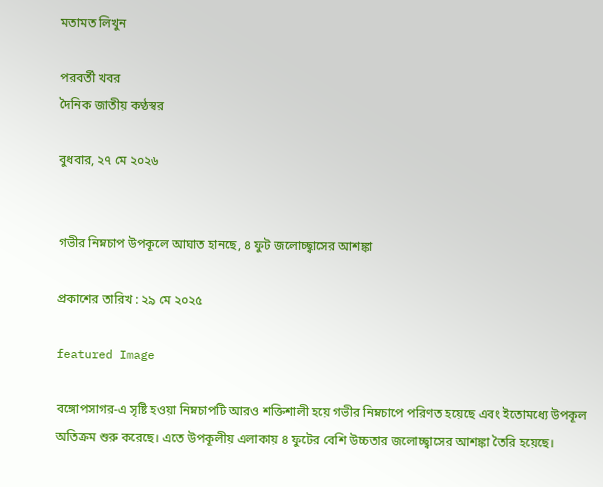মতামত লিখুন

পরবর্তী খবর
দৈনিক জাতীয় কণ্ঠস্বর

বুধবার, ২৭ মে ২০২৬


গভীর নিম্নচাপ উপকূলে আঘাত হানছে, ৪ ফুট জলোচ্ছ্বাসের আশঙ্কা

প্রকাশের তারিখ : ২৯ মে ২০২৫

featured Image

বঙ্গোপসাগর-এ সৃষ্টি হওয়া নিম্নচাপটি আরও শক্তিশালী হয়ে গভীর নিম্নচাপে পরিণত হয়েছে এবং ইতোমধ্যে উপকূল অতিক্রম শুরু করেছে। এতে উপকূলীয় এলাকায় ৪ ফুটের বেশি উচ্চতার জলোচ্ছ্বাসের আশঙ্কা তৈরি হয়েছে।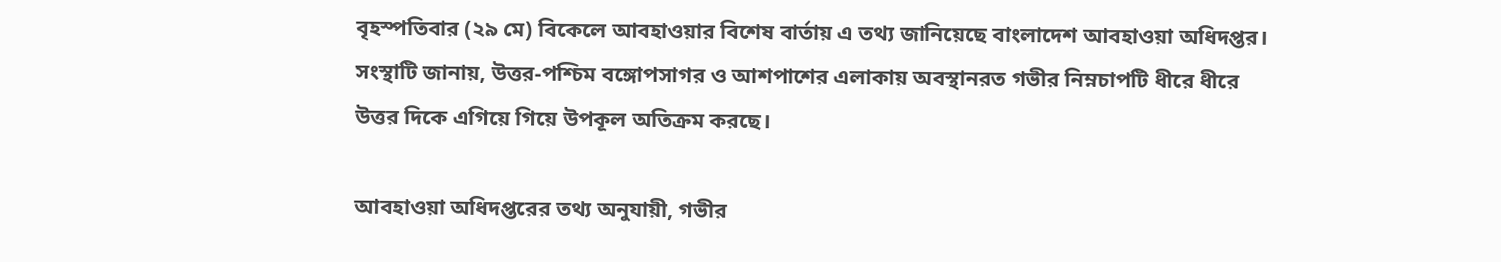বৃহস্পতিবার (২৯ মে) বিকেলে আবহাওয়ার বিশেষ বার্তায় এ তথ্য জানিয়েছে বাংলাদেশ আবহাওয়া অধিদপ্তর। সংস্থাটি জানায়, উত্তর-পশ্চিম বঙ্গোপসাগর ও আশপাশের এলাকায় অবস্থানরত গভীর নিম্নচাপটি ধীরে ধীরে উত্তর দিকে এগিয়ে গিয়ে উপকূল অতিক্রম করছে।

আবহাওয়া অধিদপ্তরের তথ্য অনুযায়ী, গভীর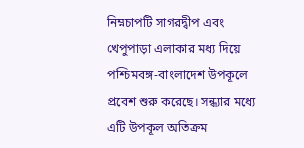নিম্নচাপটি সাগরদ্বীপ এবং খেপুপাড়া এলাকার মধ্য দিয়ে পশ্চিমবঙ্গ-বাংলাদেশ উপকূলে প্রবেশ শুরু করেছে। সন্ধ্যার মধ্যে এটি উপকূল অতিক্রম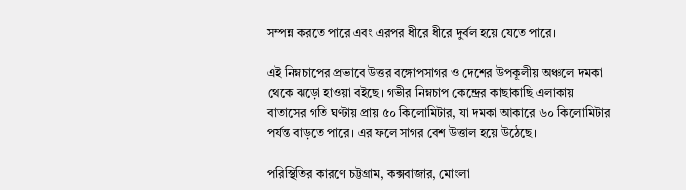সম্পন্ন করতে পারে এবং এরপর ধীরে ধীরে দুর্বল হয়ে যেতে পারে।

এই নিম্নচাপের প্রভাবে উত্তর বঙ্গোপসাগর ও দেশের উপকূলীয় অঞ্চলে দমকা থেকে ঝড়ো হাওয়া বইছে। গভীর নিম্নচাপ কেন্দ্রের কাছাকাছি এলাকায় বাতাসের গতি ঘণ্টায় প্রায় ৫০ কিলোমিটার, যা দমকা আকারে ৬০ কিলোমিটার পর্যন্ত বাড়তে পারে। এর ফলে সাগর বেশ উত্তাল হয়ে উঠেছে।

পরিস্থিতির কারণে চট্টগ্রাম, কক্সবাজার, মোংলা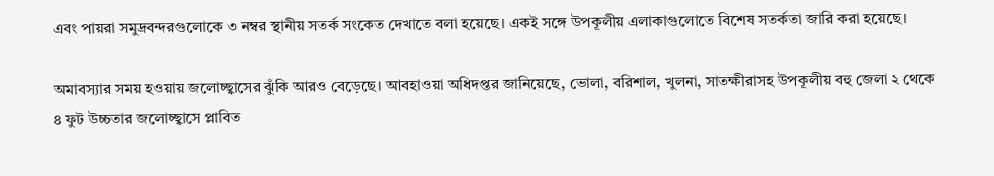এবং পায়রা সমুদ্রবন্দরগুলোকে ৩ নম্বর স্থানীয় সতর্ক সংকেত দেখাতে বলা হয়েছে। একই সঙ্গে উপকূলীয় এলাকাগুলোতে বিশেষ সতর্কতা জারি করা হয়েছে।

অমাবস্যার সময় হওয়ায় জলোচ্ছ্বাসের ঝুঁকি আরও বেড়েছে। আবহাওয়া অধিদপ্তর জানিয়েছে, ভোলা, বরিশাল, খুলনা, সাতক্ষীরাসহ উপকূলীয় বহু জেলা ২ থেকে ৪ ফুট উচ্চতার জলোচ্ছ্বাসে প্লাবিত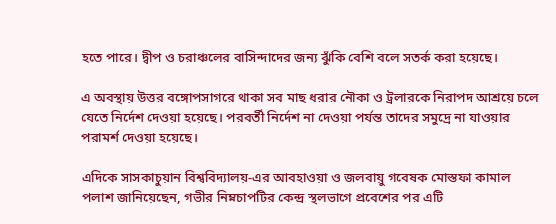হতে পারে। দ্বীপ ও চরাঞ্চলের বাসিন্দাদের জন্য ঝুঁকি বেশি বলে সতর্ক করা হয়েছে।

এ অবস্থায় উত্তর বঙ্গোপসাগরে থাকা সব মাছ ধরার নৌকা ও ট্রলারকে নিরাপদ আশ্রয়ে চলে যেতে নির্দেশ দেওয়া হয়েছে। পরবর্তী নির্দেশ না দেওয়া পর্যন্ত তাদের সমুদ্রে না যাওয়ার পরামর্শ দেওয়া হয়েছে।

এদিকে সাসকাচুয়ান বিশ্ববিদ্যালয়-এর আবহাওয়া ও জলবায়ু গবেষক মোস্তফা কামাল পলাশ জানিয়েছেন, গভীর নিম্নচাপটির কেন্দ্র স্থলভাগে প্রবেশের পর এটি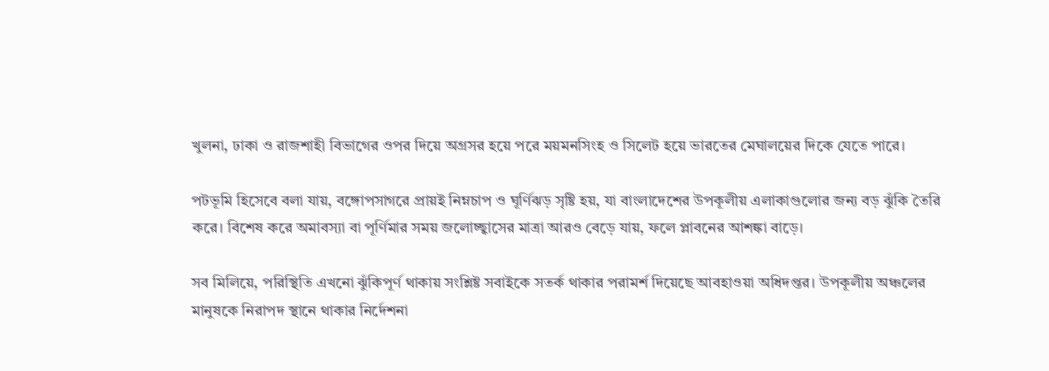খুলনা, ঢাকা ও রাজশাহী বিভাগের ওপর দিয়ে অগ্রসর হয়ে পরে ময়মনসিংহ ও সিলেট হয়ে ভারতের মেঘালয়ের দিকে যেতে পারে।

পটভূমি হিসেবে বলা যায়, বঙ্গোপসাগরে প্রায়ই নিম্নচাপ ও ঘূর্ণিঝড় সৃষ্টি হয়, যা বাংলাদেশের উপকূলীয় এলাকাগুলোর জন্য বড় ঝুঁকি তৈরি করে। বিশেষ করে অমাবস্যা বা পূর্ণিমার সময় জলোচ্ছ্বাসের মাত্রা আরও বেড়ে যায়, ফলে প্লাবনের আশঙ্কা বাড়ে।

সব মিলিয়ে, পরিস্থিতি এখনো ঝুঁকিপূর্ণ থাকায় সংশ্লিষ্ট সবাইকে সতর্ক থাকার পরামর্শ দিয়েছে আবহাওয়া অধিদপ্তর। উপকূলীয় অঞ্চলের মানুষকে নিরাপদ স্থানে থাকার নির্দেশনা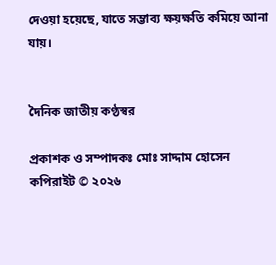দেওয়া হয়েছে, যাতে সম্ভাব্য ক্ষয়ক্ষতি কমিয়ে আনা যায়।


দৈনিক জাতীয় কণ্ঠস্বর

প্রকাশক ও সম্পাদকঃ মোঃ সাদ্দাম হোসেন
কপিরাইট © ২০২৬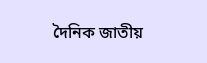দৈনিক জাতীয়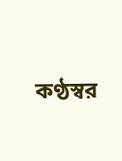কণ্ঠস্বর